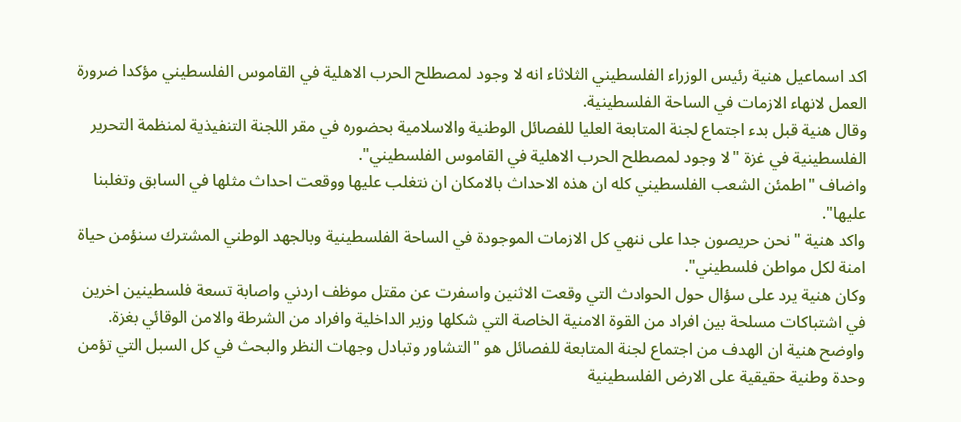اكد اسماعيل هنية رئيس الوزراء الفلسطيني الثلاثاء انه لا وجود لمصطلح الحرب الاهلية في القاموس الفلسطيني مؤكدا ضرورة العمل لانهاء الازمات في الساحة الفلسطينية.
وقال هنية قبل بدء اجتماع لجنة المتابعة العليا للفصائل الوطنية والاسلامية بحضوره في مقر اللجنة التنفيذية لمنظمة التحرير الفلسطينية في غزة "لا وجود لمصطلح الحرب الاهلية في القاموس الفلسطيني".
واضاف "اطمئن الشعب الفلسطيني كله ان هذه الاحداث بالامكان ان نتغلب عليها ووقعت احداث مثلها في السابق وتغلبنا عليها".
واكد هنية "نحن حريصون جدا على ننهي كل الازمات الموجودة في الساحة الفلسطينية وبالجهد الوطني المشترك سنؤمن حياة امنة لكل مواطن فلسطيني".
وكان هنية يرد على سؤال حول الحوادث التي وقعت الاثنين واسفرت عن مقتل موظف اردني واصابة تسعة فلسطينين اخرين في اشتباكات مسلحة بين افراد من القوة الامنية الخاصة التي شكلها وزير الداخلية وافراد من الشرطة والامن الوقائي بغزة.
واوضح هنية ان الهدف من اجتماع لجنة المتابعة للفصائل هو "التشاور وتبادل وجهات النظر والبحث في كل السبل التي تؤمن وحدة وطنية حقيقية على الارض الفلسطينية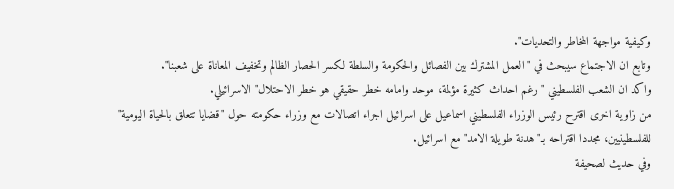وكيفية مواجهة المخاطر والتحديات".
وتابع ان الاجتماع سيبحث في "العمل المشترك بين الفصائل والحكومة والسلطة لكسر الحصار الظالم وتخفيف المعاناة على شعبنا".
واكد ان الشعب الفلسطيني "رغم احداث كثيرة مؤلمة، موحد وامامه خطر حقيقي هو خطر الاحتلال" الاسرائيلي.
من زاوية اخرى اقترح رئيس الوزراء الفلسطيني اسماعيل على اسرائيل اجراء اتصالات مع وزراء حكومته حول "قضايا تتعلق بالحياة اليومية" للفلسطينيين، مجددا اقتراحه بـ"هدنة طويلة الامد" مع اسرائيل.
وفي حديث لصحيفة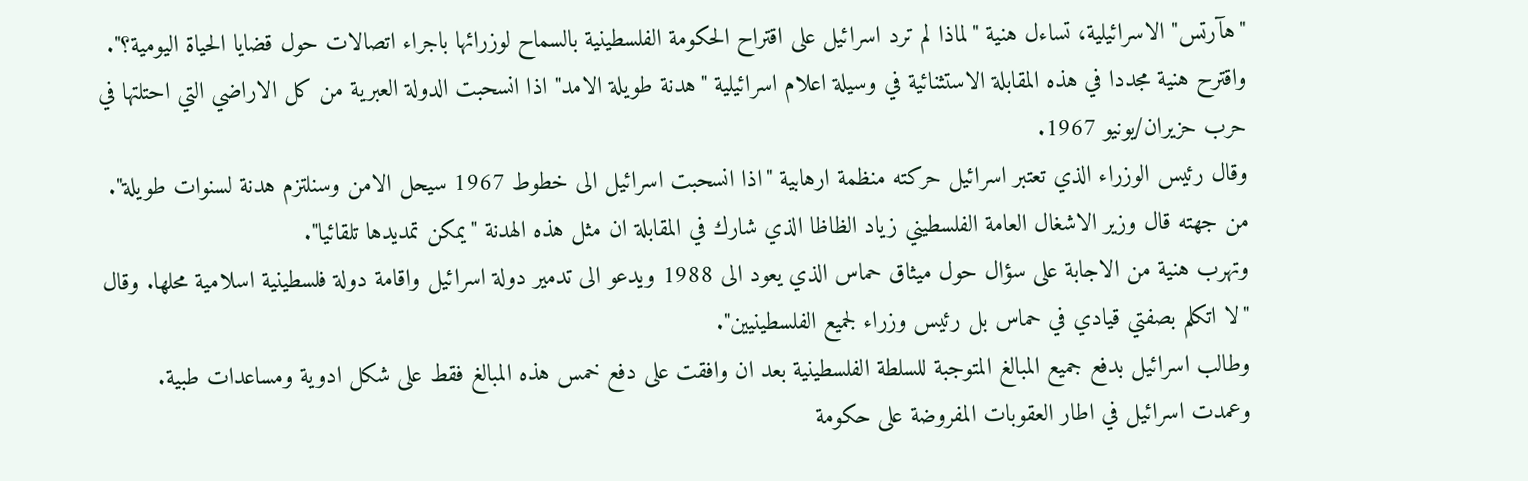"هآرتس" الاسرائيلية، تساءل هنية "لماذا لم ترد اسرائيل على اقتراح الحكومة الفلسطينية بالسماح لوزرائها باجراء اتصالات حول قضايا الحياة اليومية؟".
واقترح هنية مجددا في هذه المقابلة الاستثنائية في وسيلة اعلام اسرائيلية "هدنة طويلة الامد" اذا انسحبت الدولة العبرية من كل الاراضي التي احتلتها في حرب حزيران/يونيو 1967.
وقال رئيس الوزراء الذي تعتبر اسرائيل حركته منظمة ارهابية "اذا انسحبت اسرائيل الى خطوط 1967 سيحل الامن وسنلتزم هدنة لسنوات طويلة".
من جهته قال وزير الاشغال العامة الفلسطيني زياد الظاظا الذي شارك في المقابلة ان مثل هذه الهدنة "يمكن تمديدها تلقائيا".
وتهرب هنية من الاجابة على سؤال حول ميثاق حماس الذي يعود الى 1988 ويدعو الى تدمير دولة اسرائيل واقامة دولة فلسطينية اسلامية محلها. وقال "لا اتكلم بصفتي قيادي في حماس بل رئيس وزراء لجميع الفلسطينيين".
وطالب اسرائيل بدفع جميع المبالغ المتوجبة للسلطة الفلسطينية بعد ان وافقت على دفع خمس هذه المبالغ فقط على شكل ادوية ومساعدات طبية.
وعمدت اسرائيل في اطار العقوبات المفروضة على حكومة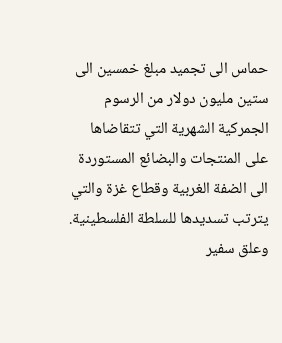حماس الى تجميد مبلغ خمسين الى ستين مليون دولار من الرسوم الجمركية الشهرية التي تتقاضاها على المنتجات والبضائع المستوردة الى الضفة الغربية وقطاع غزة والتي يترتب تسديدها للسلطة الفلسطينية.
وعلق سفير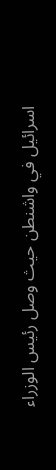اسرائيل في واشنطن حيث وصل رئيس الوزراء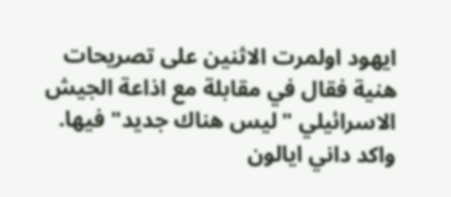ايهود اولمرت الاثنين على تصريحات هنية فقال في مقابلة مع اذاعة الجيش الاسرائيلي "ليس هناك جديد" فيها.
واكد داني ايالون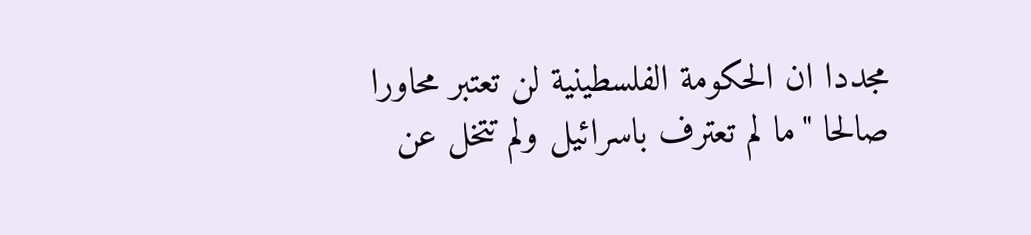مجددا ان الحكومة الفلسطينية لن تعتبر محاورا صالحا "ما لم تعترف باسرائيل ولم تتخل عن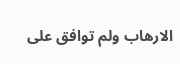الارهاب ولم توافق على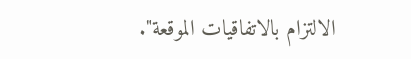الالتزام بالاتفاقيات الموقعة".